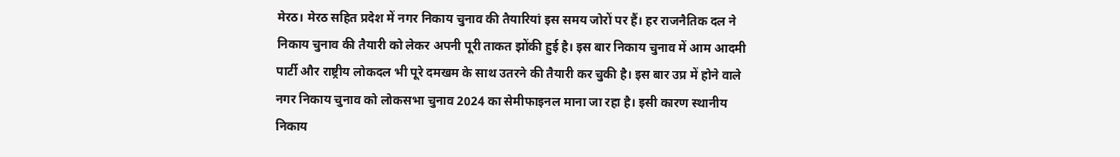मेरठ। मेरठ सहित प्रदेश में नगर निकाय चुनाव की तैयारियां इस समय जोरों पर हैं। हर राजनैतिक दल ने निकाय चुनाव की तैयारी को लेकर अपनी पूरी ताकत झोंकी हुई है। इस बार निकाय चुनाव में आम आदमी पार्टी और राष्ट्रीय लोकदल भी पूरे दमखम के साथ उतरने की तैयारी कर चुकी है। इस बार उप्र में होने वाले नगर निकाय चुनाव को लोकसभा चुनाव 2024 का सेमीफाइनल माना जा रहा है। इसी कारण स्थानीय निकाय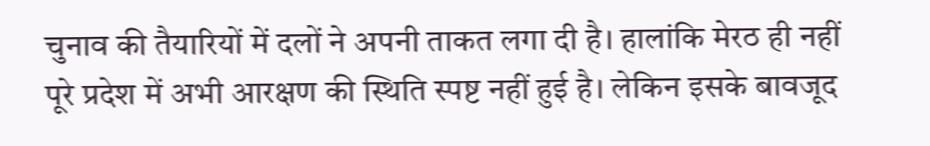चुनाव की तैयारियों में दलों ने अपनी ताकत लगा दी है। हालांकि मेरठ ही नहीं पूरे प्रदेश में अभी आरक्षण की स्थिति स्पष्ट नहीं हुई है। लेकिन इसके बावजूद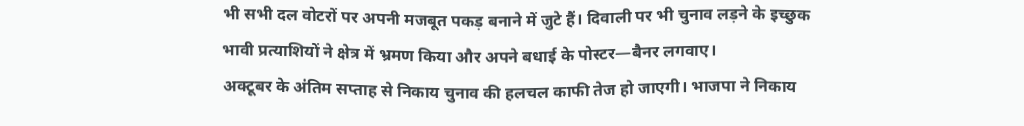भी सभी दल वोटरों पर अपनी मजबूत पकड़ बनाने में जुटे हैं। दिवाली पर भी चुनाव लड़ने के इच्छुक भावी प्रत्याशियों ने क्षेत्र में भ्रमण किया और अपने बधाई के पोस्टर—बैनर लगवाए।
अक्टूबर के अंतिम सप्ताह से निकाय चुनाव की हलचल काफी तेज हो जाएगी। भाजपा ने निकाय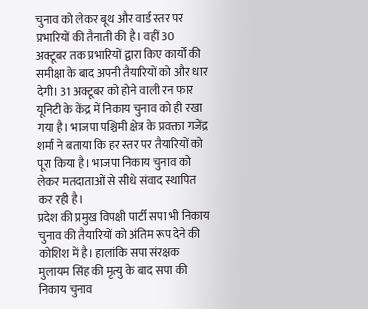चुनाव को लेकर बूथ और वार्ड स्तर पर प्रभारियों की तैनाती की है। वहीं 30 अक्टूबर तक प्रभारियों द्वारा किए कार्यों की समीक्षा के बाद अपनी तैयारियों को और धार देगी। 31 अक्टूबर को होने वाली रन फार यूनिटी के केंद्र में निकाय चुनाव को ही रखा गया है। भाजपा पश्चिमी क्षेत्र के प्रवक्ता गजेंद्र शर्मा ने बताया कि हर स्तर पर तैयारियों को पूरा किया है। भाजपा निकाय चुनाव को लेकर मतदाताओं से सीधे संवाद स्थापित कर रही है।
प्रदेश की प्रमुख विपक्षी पार्टी सपा भी निकाय चुनाव की तैयारियों को अंतिम रूप देने की कोशिश में है। हालांकि सपा संरक्षक मुलायम सिंह की मृत्यु के बाद सपा की निकाय चुनाव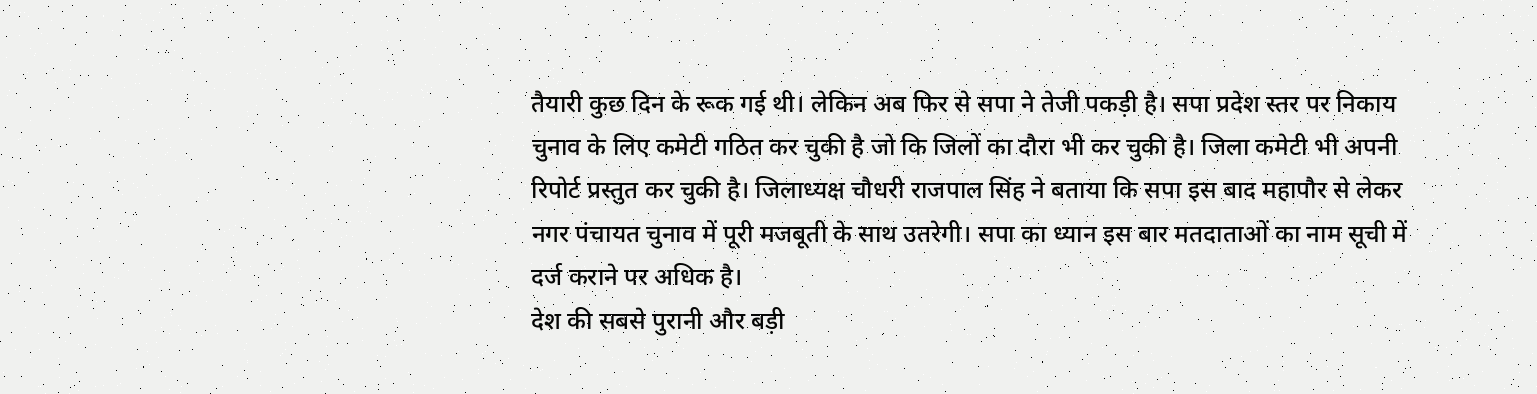तैयारी कुछ दिन के रूक गई थी। लेकिन अब फिर से सपा ने तेजी पकड़ी है। सपा प्रदेश स्तर पर निकाय चुनाव के लिए कमेटी गठित कर चुकी है जो कि जिलों का दौरा भी कर चुकी है। जिला कमेटी भी अपनी रिपोर्ट प्रस्तुत कर चुकी है। जिलाध्यक्ष चौधरी राजपाल सिंह ने बताया कि सपा इस बाद महापौर से लेकर नगर पंचायत चुनाव में पूरी मजबूती के साथ उतरेगी। सपा का ध्यान इस बार मतदाताओं का नाम सूची में दर्ज कराने पर अधिक है।
देश की सबसे पुरानी और बड़ी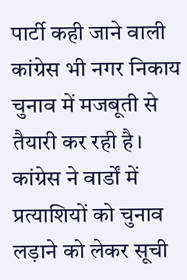पार्टी कही जाने वाली कांग्रेस भी नगर निकाय चुनाव में मजबूती से तैयारी कर रही है। कांग्रेस ने वार्डों में प्रत्याशियों को चुनाव लड़ाने को लेकर सूची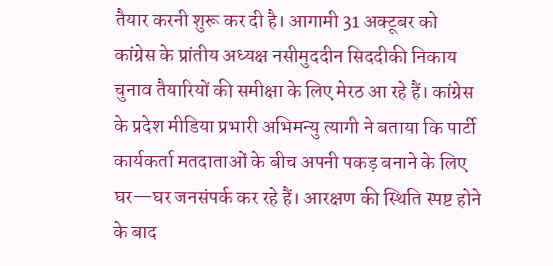तैयार करनी शुरू कर दी है। आगामी 31 अक्टूबर को कांग्रेस के प्रांतीय अध्यक्ष नसीमुददीन सिददीकी निकाय चुनाव तैयारियों की समीक्षा के लिए मेरठ आ रहे हैं। कांग्रेस के प्रदेश मीडिया प्रभारी अभिमन्यु त्यागी ने बताया कि पार्टी कार्यकर्ता मतदाताओं के बीच अपनी पकड़ बनाने के लिए घर—घर जनसंपर्क कर रहे हैं। आरक्षण की स्थिति स्पष्ट होने के बाद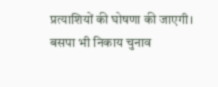प्रत्याशियों की घोषणा की जाएगी।
बसपा भी निकाय चुनाव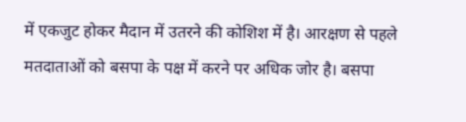में एकजुट होकर मैदान में उतरने की कोशिश में है। आरक्षण से पहले मतदाताओं को बसपा के पक्ष में करने पर अधिक जोर है। बसपा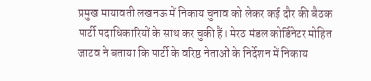प्रमुख मायावती लखनऊ में निकाय चुनाव को लेकर कई दौर की बैठक पार्टी पदाधिकारियों के साथ कर चुकी हैं। मेरठ मंडल कोर्डिनेटर मोहित जाटव ने बताया कि पार्टी के वरिष्ठ नेताओं के निर्देशन में निकाय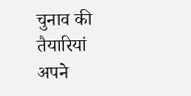चुनाव की तैयारियां अपने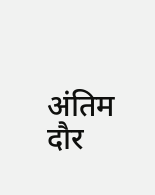अंतिम दौर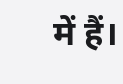में हैं।